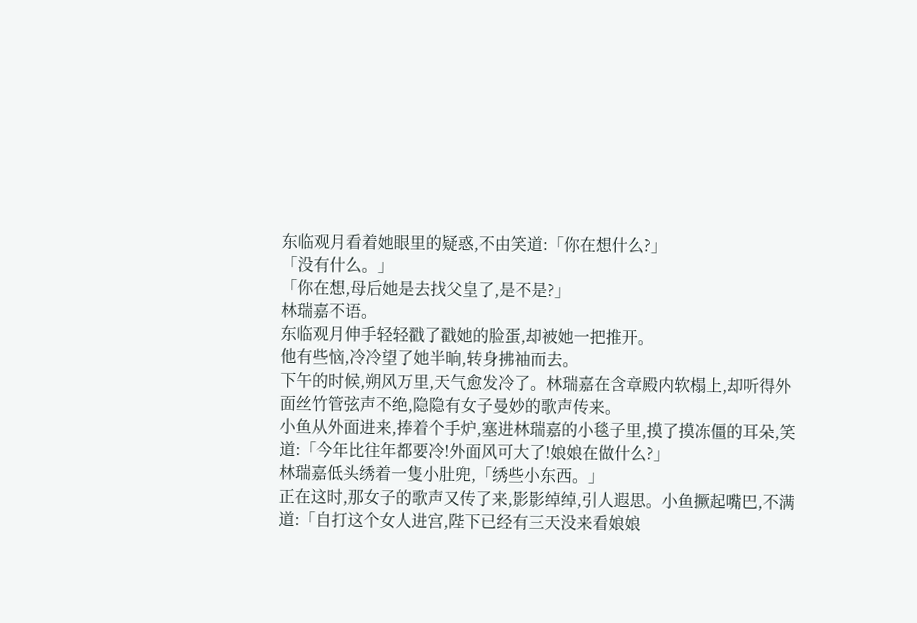东临观月看着她眼里的疑惑,不由笑道:「你在想什么?」
「没有什么。」
「你在想,母后她是去找父皇了,是不是?」
林瑞嘉不语。
东临观月伸手轻轻戳了戳她的脸蛋,却被她一把推开。
他有些恼,冷冷望了她半晌,转身拂袖而去。
下午的时候,朔风万里,天气愈发冷了。林瑞嘉在含章殿内软榻上,却听得外面丝竹管弦声不绝,隐隐有女子曼妙的歌声传来。
小鱼从外面进来,捧着个手炉,塞进林瑞嘉的小毯子里,摸了摸冻僵的耳朵,笑道:「今年比往年都要冷!外面风可大了!娘娘在做什么?」
林瑞嘉低头绣着一隻小肚兜,「绣些小东西。」
正在这时,那女子的歌声又传了来,影影绰绰,引人遐思。小鱼撅起嘴巴,不满道:「自打这个女人进宫,陛下已经有三天没来看娘娘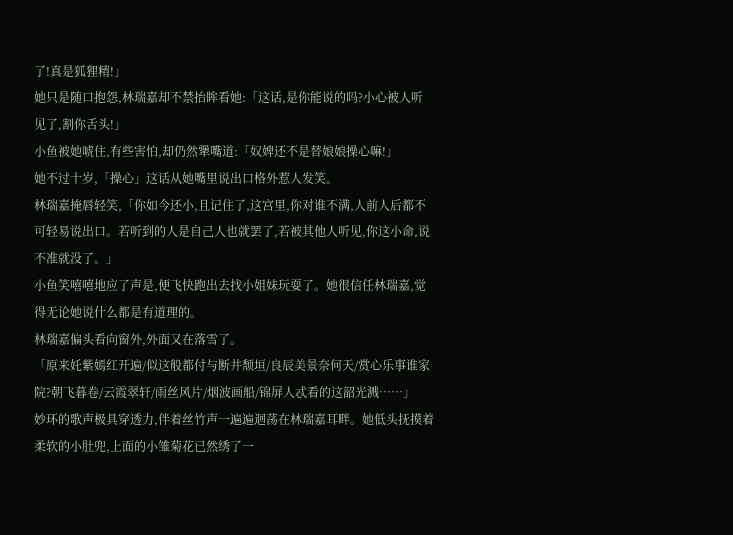了!真是狐狸精!」
她只是随口抱怨,林瑞嘉却不禁抬眸看她:「这话,是你能说的吗?小心被人听见了,割你舌头!」
小鱼被她唬住,有些害怕,却仍然犟嘴道:「奴婢还不是替娘娘操心嘛!」
她不过十岁,「操心」这话从她嘴里说出口格外惹人发笑。
林瑞嘉掩唇轻笑,「你如今还小,且记住了,这宫里,你对谁不满,人前人后都不可轻易说出口。若听到的人是自己人也就罢了,若被其他人听见,你这小命,说不准就没了。」
小鱼笑嘻嘻地应了声是,便飞快跑出去找小姐妹玩耍了。她很信任林瑞嘉,觉得无论她说什么都是有道理的。
林瑞嘉偏头看向窗外,外面又在落雪了。
「原来奼紫嫣红开遍/似这般都付与断井颓垣/良辰美景奈何天/赏心乐事谁家院?朝飞暮卷/云霞翠轩/雨丝风片/烟波画船/锦屏人忒看的这韶光溅……」
妙环的歌声极具穿透力,伴着丝竹声一遍遍迴荡在林瑞嘉耳畔。她低头抚摸着柔软的小肚兜,上面的小雏菊花已然绣了一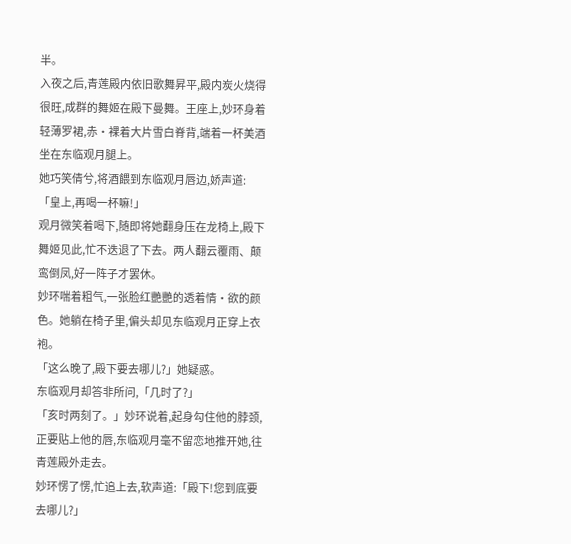半。
入夜之后,青莲殿内依旧歌舞昇平,殿内炭火烧得很旺,成群的舞姬在殿下曼舞。王座上,妙环身着轻薄罗裙,赤·裸着大片雪白脊背,端着一杯美酒坐在东临观月腿上。
她巧笑倩兮,将酒餵到东临观月唇边,娇声道:「皇上,再喝一杯嘛!」
观月微笑着喝下,随即将她翻身压在龙椅上,殿下舞姬见此,忙不迭退了下去。两人翻云覆雨、颠鸾倒凤,好一阵子才罢休。
妙环喘着粗气,一张脸红艷艷的透着情·欲的颜色。她躺在椅子里,偏头却见东临观月正穿上衣袍。
「这么晚了,殿下要去哪儿?」她疑惑。
东临观月却答非所问,「几时了?」
「亥时两刻了。」妙环说着,起身勾住他的脖颈,正要贴上他的唇,东临观月毫不留恋地推开她,往青莲殿外走去。
妙环愣了愣,忙追上去,软声道:「殿下!您到底要去哪儿?」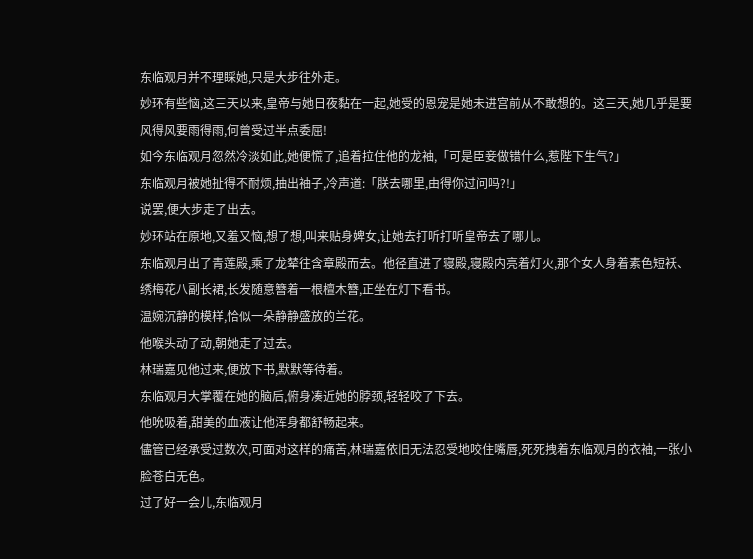东临观月并不理睬她,只是大步往外走。
妙环有些恼,这三天以来,皇帝与她日夜黏在一起,她受的恩宠是她未进宫前从不敢想的。这三天,她几乎是要风得风要雨得雨,何曾受过半点委屈!
如今东临观月忽然冷淡如此,她便慌了,追着拉住他的龙袖,「可是臣妾做错什么,惹陛下生气?」
东临观月被她扯得不耐烦,抽出袖子,冷声道:「朕去哪里,由得你过问吗?!」
说罢,便大步走了出去。
妙环站在原地,又羞又恼,想了想,叫来贴身婢女,让她去打听打听皇帝去了哪儿。
东临观月出了青莲殿,乘了龙辇往含章殿而去。他径直进了寝殿,寝殿内亮着灯火,那个女人身着素色短袄、绣梅花八副长裙,长发随意簪着一根檀木簪,正坐在灯下看书。
温婉沉静的模样,恰似一朵静静盛放的兰花。
他喉头动了动,朝她走了过去。
林瑞嘉见他过来,便放下书,默默等待着。
东临观月大掌覆在她的脑后,俯身凑近她的脖颈,轻轻咬了下去。
他吮吸着,甜美的血液让他浑身都舒畅起来。
儘管已经承受过数次,可面对这样的痛苦,林瑞嘉依旧无法忍受地咬住嘴唇,死死拽着东临观月的衣袖,一张小脸苍白无色。
过了好一会儿,东临观月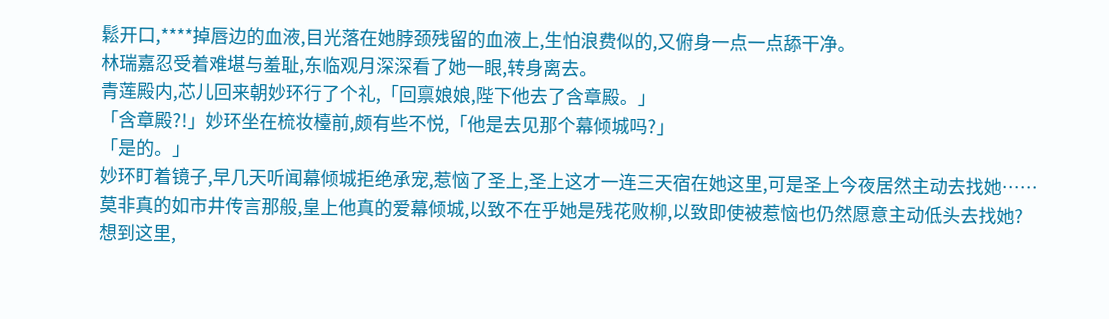鬆开口,****掉唇边的血液,目光落在她脖颈残留的血液上,生怕浪费似的,又俯身一点一点舔干净。
林瑞嘉忍受着难堪与羞耻,东临观月深深看了她一眼,转身离去。
青莲殿内,芯儿回来朝妙环行了个礼,「回禀娘娘,陛下他去了含章殿。」
「含章殿?!」妙环坐在梳妆檯前,颇有些不悦,「他是去见那个幕倾城吗?」
「是的。」
妙环盯着镜子,早几天听闻幕倾城拒绝承宠,惹恼了圣上,圣上这才一连三天宿在她这里,可是圣上今夜居然主动去找她……
莫非真的如市井传言那般,皇上他真的爱幕倾城,以致不在乎她是残花败柳,以致即使被惹恼也仍然愿意主动低头去找她?
想到这里,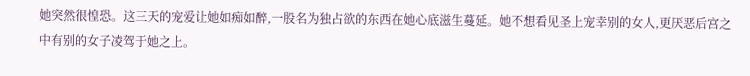她突然很惶恐。这三天的宠爱让她如痴如醉,一股名为独占欲的东西在她心底滋生蔓延。她不想看见圣上宠幸别的女人,更厌恶后宫之中有别的女子凌驾于她之上。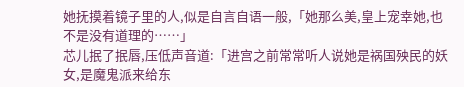她抚摸着镜子里的人,似是自言自语一般,「她那么美,皇上宠幸她,也不是没有道理的……」
芯儿抿了抿唇,压低声音道:「进宫之前常常听人说她是祸国殃民的妖女,是魔鬼派来给东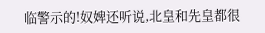临警示的!奴婢还听说,北皇和先皇都很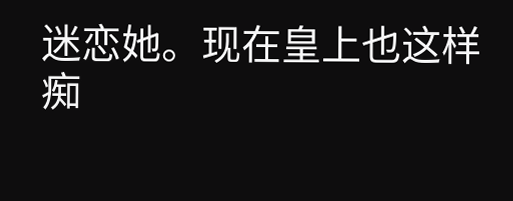迷恋她。现在皇上也这样痴